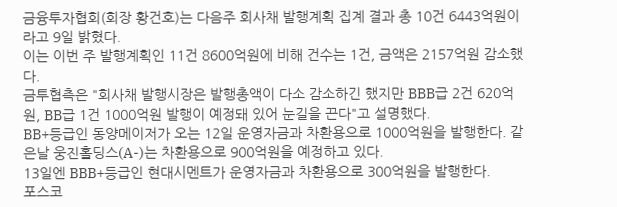금융투자협회(회장 황건호)는 다음주 회사채 발행계획 집계 결과 총 10건 6443억원이라고 9일 밝혔다.
이는 이번 주 발행계획인 11건 8600억원에 비해 건수는 1건, 금액은 2157억원 감소했다.
금투협측은 "회사채 발행시장은 발행총액이 다소 감소하긴 했지만 BBB급 2건 620억원, BB급 1건 1000억원 발행이 예정돼 있어 눈길을 끈다"고 설명했다.
BB+등급인 동양메이저가 오는 12일 운영자금과 차환용으로 1000억원을 발행한다. 같은날 웅진홀딩스(A-)는 차환용으로 900억원을 예정하고 있다.
13일엔 BBB+등급인 현대시멘트가 운영자금과 차환용으로 300억원을 발행한다.
포스코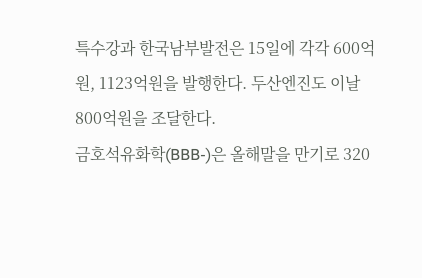특수강과 한국남부발전은 15일에 각각 600억원, 1123억원을 발행한다. 두산엔진도 이날 800억원을 조달한다.
금호석유화학(BBB-)은 올해말을 만기로 320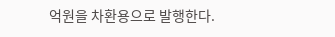억원을 차환용으로 발행한다.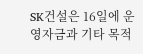SK건설은 16일에 운영자금과 기타 목적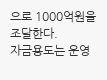으로 1000억원을 조달한다.
자금용도는 운영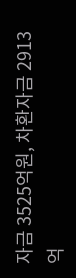자금 3525억원, 차환자금 2913억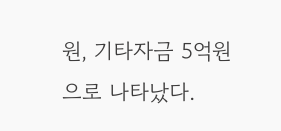원, 기타자금 5억원으로 나타났다.